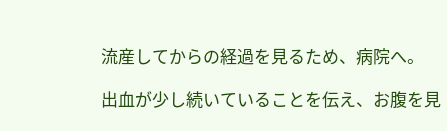流産してからの経過を見るため、病院へ。

出血が少し続いていることを伝え、お腹を見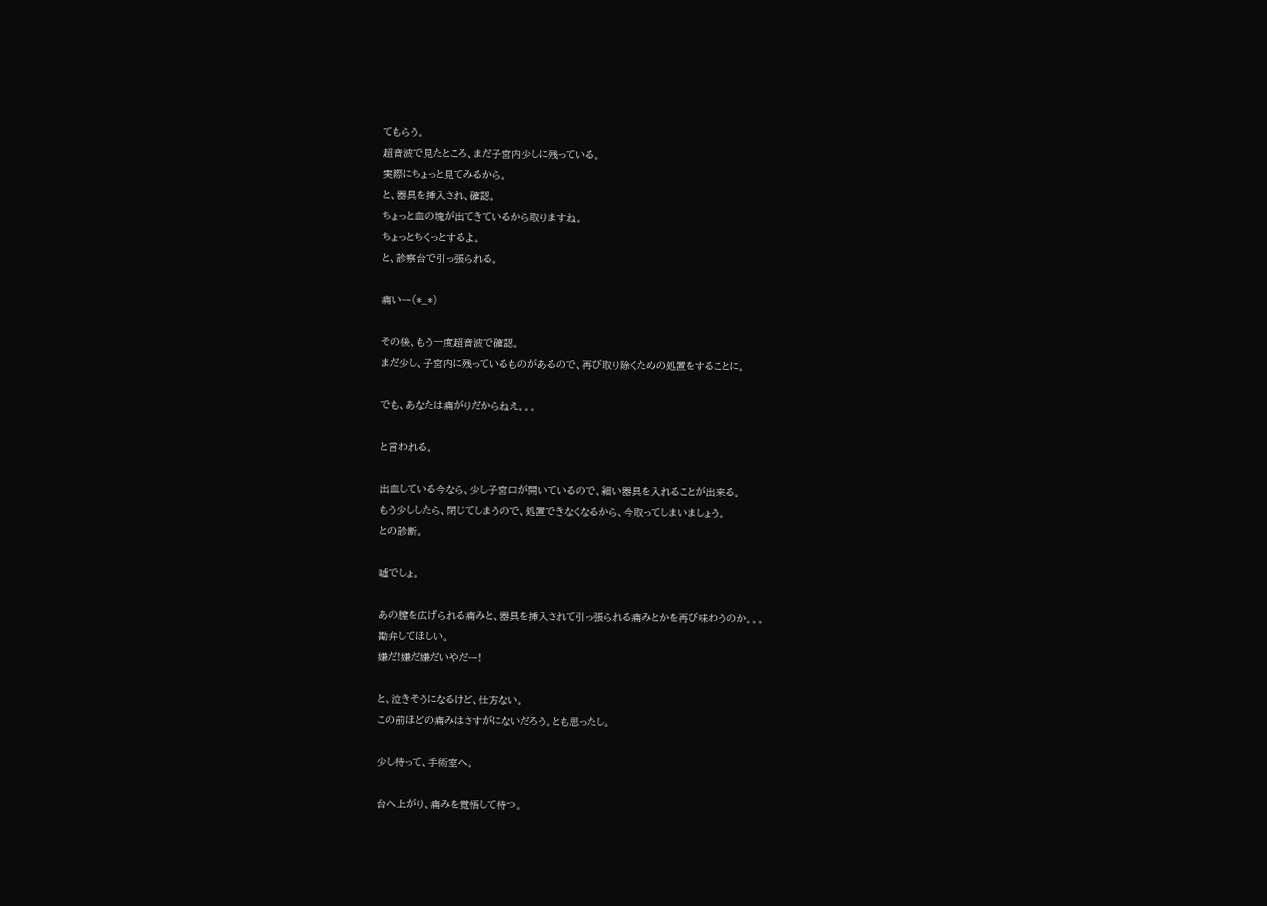てもらう。
超音波で見たところ、まだ子宮内少しに残っている。
実際にちょっと見てみるから。
と、器具を挿入され、確認。
ちょっと血の塊が出てきているから取りますね。
ちょっとちくっとするよ。
と、診察台で引っ張られる。

痛いー(*_*)

その後、もう一度超音波で確認。
まだ少し、子宮内に残っているものがあるので、再び取り除くための処置をすることに。

でも、あなたは痛がりだからねえ。。。

と言われる。

出血している今なら、少し子宮口が開いているので、細い器具を入れることが出来る。
もう少ししたら、閉じてしまうので、処置できなくなるから、今取ってしまいましょう。
との診断。

嘘でしょ。

あの膣を広げられる痛みと、器具を挿入されて引っ張られる痛みとかを再び味わうのか。。。
勘弁してほしい。
嫌だ!嫌だ嫌だいやだー!

と、泣きそうになるけど、仕方ない。
この前ほどの痛みはさすがにないだろう。とも思ったし。

少し待って、手術室へ。

台へ上がり、痛みを覚悟して待つ。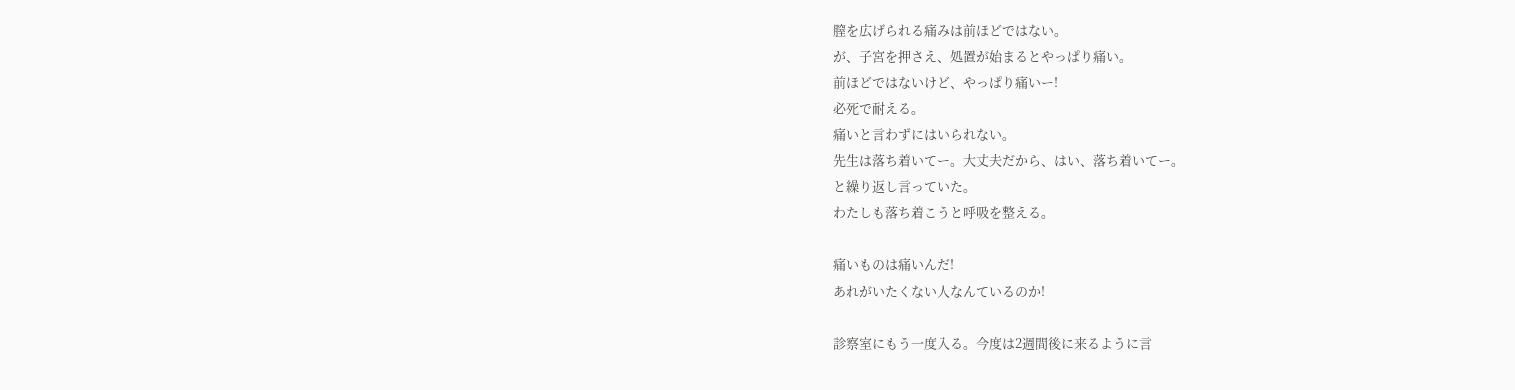膣を広げられる痛みは前ほどではない。
が、子宮を押さえ、処置が始まるとやっぱり痛い。
前ほどではないけど、やっぱり痛いー!
必死で耐える。
痛いと言わずにはいられない。
先生は落ち着いてー。大丈夫だから、はい、落ち着いてー。
と繰り返し言っていた。
わたしも落ち着こうと呼吸を整える。

痛いものは痛いんだ!
あれがいたくない人なんているのか!

診察室にもう一度入る。今度は2週間後に来るように言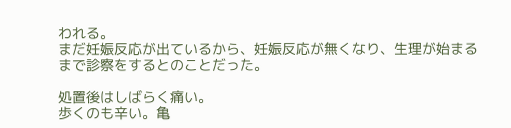われる。
まだ妊娠反応が出ているから、妊娠反応が無くなり、生理が始まるまで診察をするとのことだった。

処置後はしばらく痛い。
歩くのも辛い。亀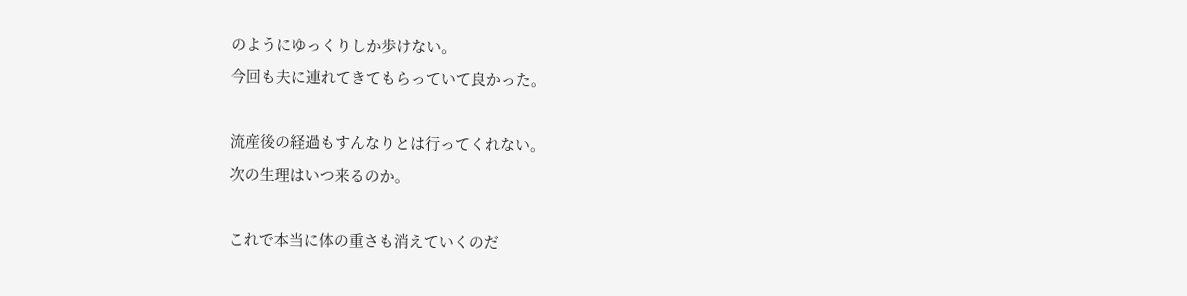のようにゆっくりしか歩けない。
今回も夫に連れてきてもらっていて良かった。

流産後の経過もすんなりとは行ってくれない。
次の生理はいつ来るのか。

これで本当に体の重さも消えていくのだ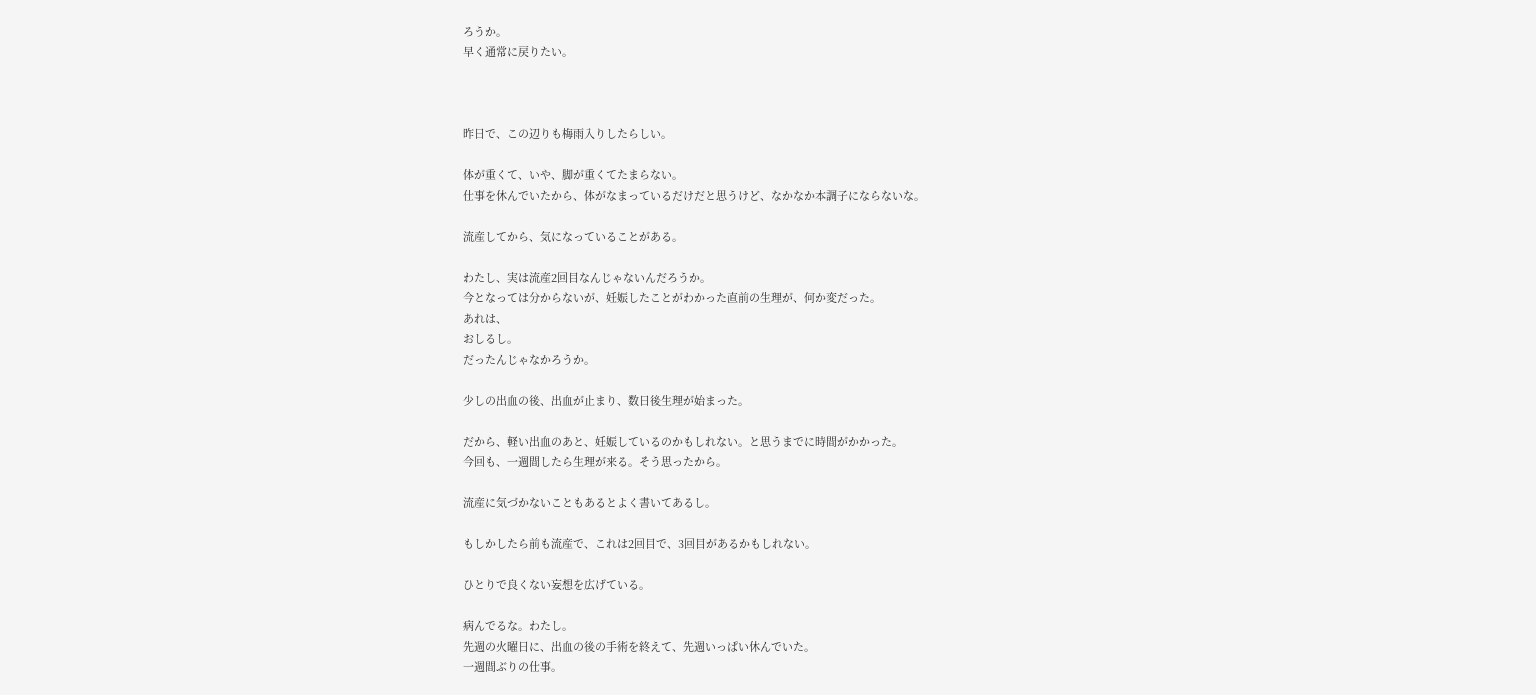ろうか。
早く通常に戻りたい。



昨日で、この辺りも梅雨入りしたらしい。

体が重くて、いや、脚が重くてたまらない。
仕事を休んでいたから、体がなまっているだけだと思うけど、なかなか本調子にならないな。

流産してから、気になっていることがある。

わたし、実は流産2回目なんじゃないんだろうか。
今となっては分からないが、妊娠したことがわかった直前の生理が、何か変だった。
あれは、
おしるし。
だったんじゃなかろうか。

少しの出血の後、出血が止まり、数日後生理が始まった。

だから、軽い出血のあと、妊娠しているのかもしれない。と思うまでに時間がかかった。
今回も、一週間したら生理が来る。そう思ったから。

流産に気づかないこともあるとよく書いてあるし。

もしかしたら前も流産で、これは2回目で、3回目があるかもしれない。

ひとりで良くない妄想を広げている。

病んでるな。わたし。
先週の火曜日に、出血の後の手術を終えて、先週いっぱい休んでいた。
一週間ぶりの仕事。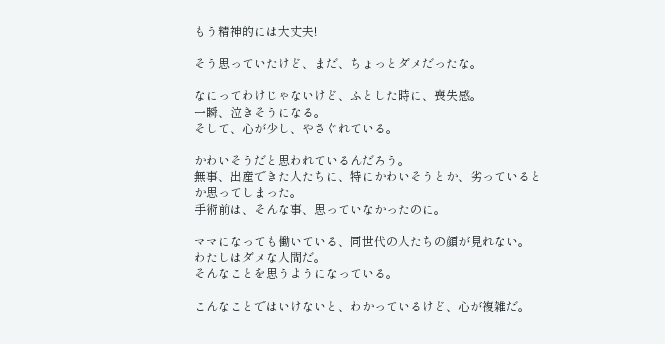もう精神的には大丈夫!

そう思っていたけど、まだ、ちょっとダメだったな。

なにってわけじゃないけど、ふとした時に、喪失感。
一瞬、泣きそうになる。
そして、心が少し、やさぐれている。

かわいそうだと思われているんだろう。
無事、出産できた人たちに、特にかわいそうとか、劣っているとか思ってしまった。
手術前は、そんな事、思っていなかったのに。

ママになっても働いている、同世代の人たちの顔が見れない。
わたしはダメな人間だ。
そんなことを思うようになっている。

こんなことではいけないと、わかっているけど、心が複雑だ。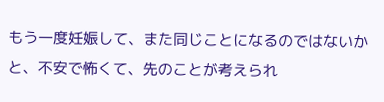もう一度妊娠して、また同じことになるのではないかと、不安で怖くて、先のことが考えられ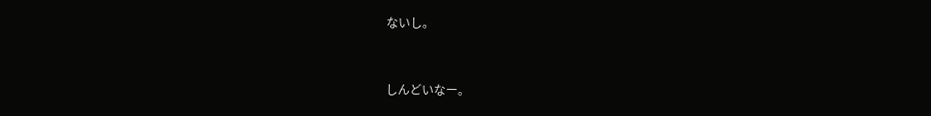ないし。


しんどいなー。